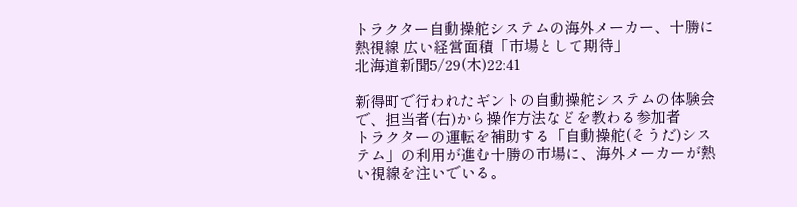トラクター自動操舵システムの海外メーカー、十勝に熱視線 広い経営面積「市場として期待」
北海道新聞5/29(木)22:41

新得町で行われたギントの自動操舵システムの体験会で、担当者(右)から操作方法などを教わる参加者
トラクターの運転を補助する「自動操舵(そうだ)システム」の利用が進む十勝の市場に、海外メーカーが熱い視線を注いでいる。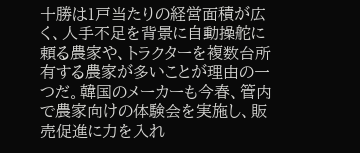十勝は1戸当たりの経営面積が広く、人手不足を背景に自動操舵に頼る農家や、トラクターを複数台所有する農家が多いことが理由の一つだ。韓国のメーカーも今春、管内で農家向けの体験会を実施し、販売促進に力を入れ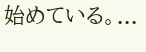始めている。...